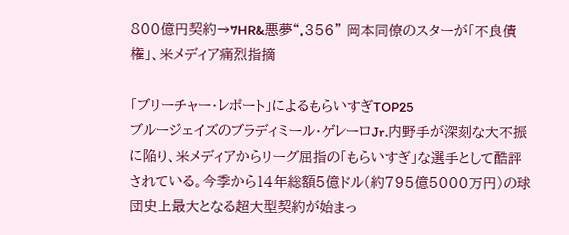800億円契約→7HR&悪夢“.356” 岡本同僚のスターが「不良債権」、米メディア痛烈指摘

「ブリーチャー・レポート」によるもらいすぎTOP25
ブルージェイズのブラディミール・ゲレーロJr.内野手が深刻な大不振に陥り、米メディアからリーグ屈指の「もらいすぎ」な選手として酷評されている。今季から14年総額5億ドル(約795億5000万円)の球団史上最大となる超大型契約が始まっ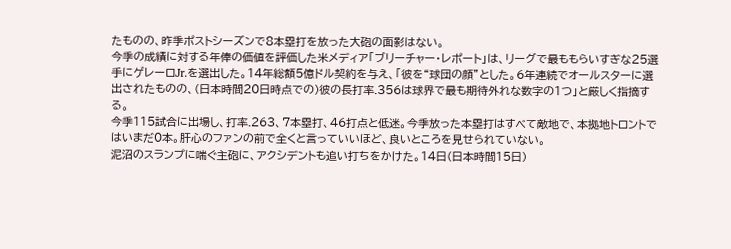たものの、昨季ポストシーズンで8本塁打を放った大砲の面影はない。
今季の成績に対する年俸の価値を評価した米メディア「ブリーチャー・レポート」は、リーグで最ももらいすぎな25選手にゲレーロJr.を選出した。14年総額5億ドル契約を与え、「彼を“球団の顔”とした。6年連続でオールスターに選出されたものの、(日本時間20日時点での)彼の長打率.356は球界で最も期待外れな数字の1つ」と厳しく指摘する。
今季115試合に出場し、打率.263、7本塁打、46打点と低迷。今季放った本塁打はすべて敵地で、本拠地トロントではいまだ0本。肝心のファンの前で全くと言っていいほど、良いところを見せられていない。
泥沼のスランプに喘ぐ主砲に、アクシデントも追い打ちをかけた。14日(日本時間15日)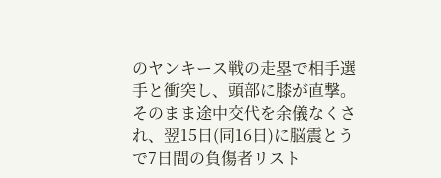のヤンキース戦の走塁で相手選手と衝突し、頭部に膝が直撃。そのまま途中交代を余儀なくされ、翌15日(同16日)に脳震とうで7日間の負傷者リスト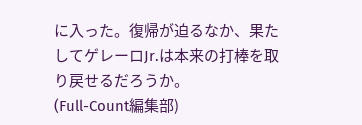に入った。復帰が迫るなか、果たしてゲレーロJr.は本来の打棒を取り戻せるだろうか。
(Full-Count編集部)